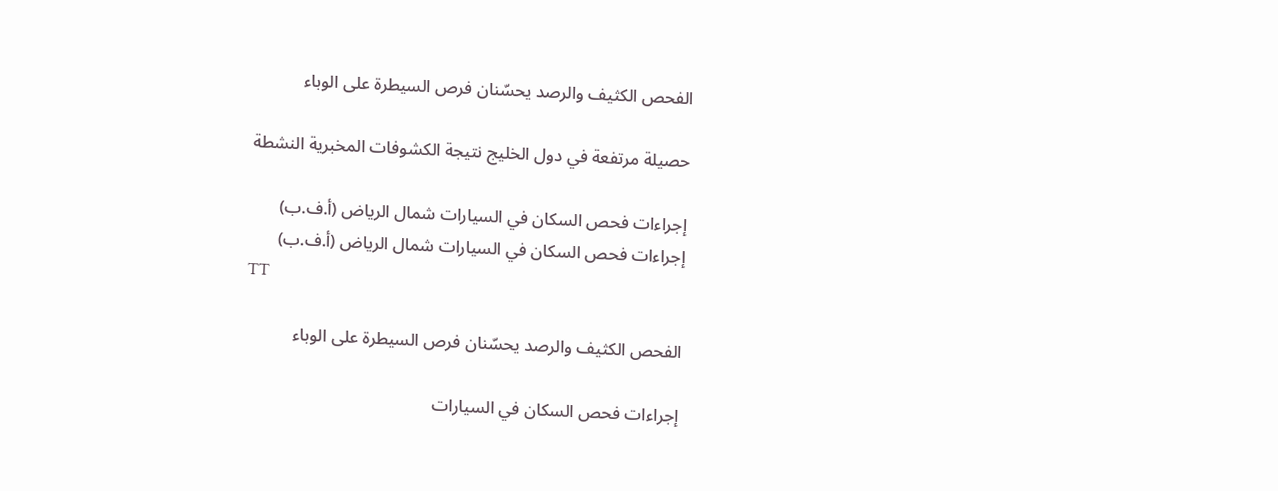الفحص الكثيف والرصد يحسّنان فرص السيطرة على الوباء

حصيلة مرتفعة في دول الخليج نتيجة الكشوفات المخبرية النشطة

إجراءات فحص السكان في السيارات شمال الرياض (أ.ف.ب)
إجراءات فحص السكان في السيارات شمال الرياض (أ.ف.ب)
TT

الفحص الكثيف والرصد يحسّنان فرص السيطرة على الوباء

إجراءات فحص السكان في السيارات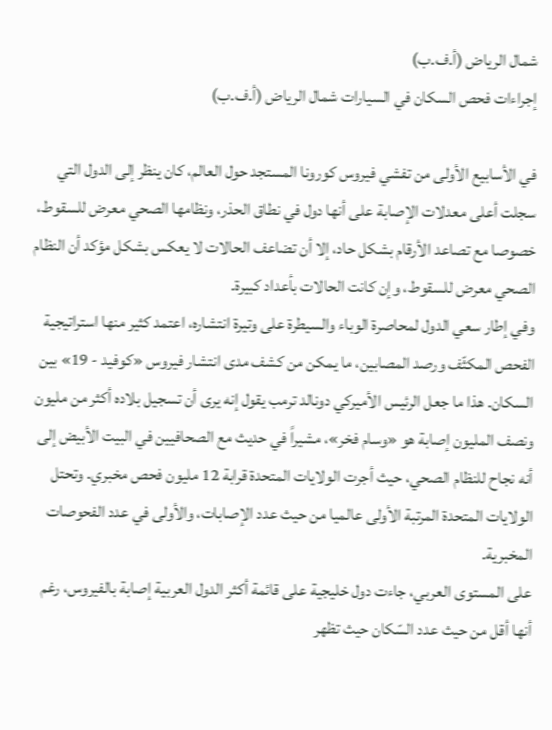شمال الرياض (أ.ف.ب)
إجراءات فحص السكان في السيارات شمال الرياض (أ.ف.ب)

في الأسابيع الأولى من تفشي فيروس كورونا المستجد حول العالم، كان ينظر إلى الدول التي سجلت أعلى معدلات الإصابة على أنها دول في نطاق الحذر، ونظامها الصحي معرض للسقوط، خصوصا مع تصاعد الأرقام بشكل حاد، إلا أن تضاعف الحالات لا يعكس بشكل مؤكد أن النظام الصحي معرض للسقوط، وإن كانت الحالات بأعداد كبيرة.
وفي إطار سعي الدول لمحاصرة الوباء والسيطرة على وتيرة انتشاره، اعتمد كثير منها استراتيجية الفحص المكثّف ورصد المصابين، ما يمكن من كشف مدى انتشار فيروس «كوفيد - 19» بين السكان. هذا ما جعل الرئيس الأميركي دونالد ترمب يقول إنه يرى أن تسجيل بلاده أكثر من مليون ونصف المليون إصابة هو «وسام فخر»، مشيراً في حديث مع الصحافيين في البيت الأبيض إلى أنه نجاح للنظام الصحي، حيث أجرت الولايات المتحدة قرابة 12 مليون فحص مخبري. وتحتل الولايات المتحدة المرتبة الأولى عالميا من حيث عدد الإصابات، والأولى في عدد الفحوصات المخبرية.
على المستوى العربي، جاءت دول خليجية على قائمة أكثر الدول العربية إصابة بالفيروس، رغم أنها أقل من حيث عدد السّكان حيث تظهر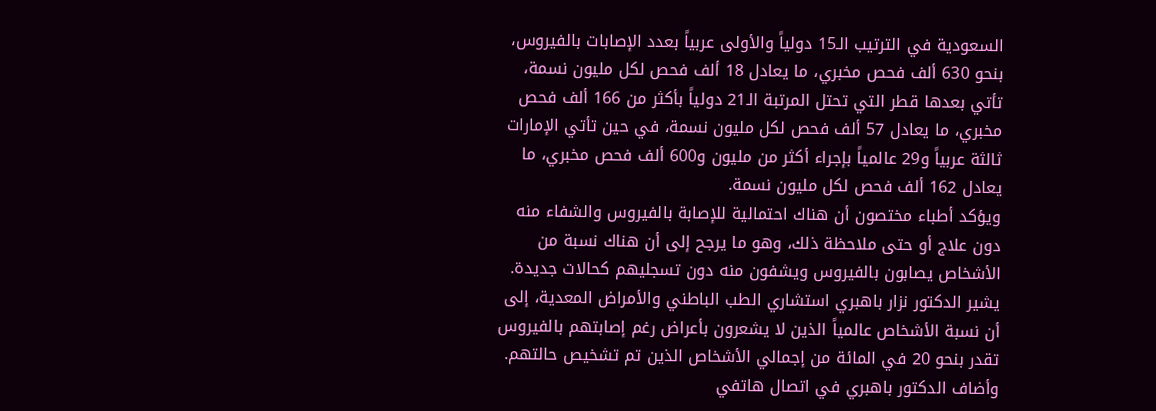السعودية في الترتيب الـ15 دولياً والأولى عربياً بعدد الإصابات بالفيروس، بنحو 630 ألف فحص مخبري، ما يعادل 18 ألف فحص لكل مليون نسمة، تأتي بعدها قطر التي تحتل المرتبة الـ21 دولياً بأكثر من 166 ألف فحص مخبري، ما يعادل 57 ألف فحص لكل مليون نسمة، في حين تأتي الإمارات ثالثة عربياً و29 عالمياً بإجراء أكثر من مليون و600 ألف فحص مخبري، ما يعادل 162 ألف فحص لكل مليون نسمة.
ويؤكد أطباء مختصون أن هناك احتمالية للإصابة بالفيروس والشفاء منه دون علاج أو حتى ملاحظة ذلك، وهو ما يرجح إلى أن هناك نسبة من الأشخاص يصابون بالفيروس ويشفون منه دون تسجليهم كحالات جديدة. يشير الدكتور نزار باهبري استشاري الطب الباطني والأمراض المعدية، إلى أن نسبة الأشخاص عالمياً الذين لا يشعرون بأعراض رغم إصابتهم بالفيروس تقدر بنحو 20 في المائة من إجمالي الأشخاص الذين تم تشخيص حالتهم. وأضاف الدكتور باهبري في اتصال هاتفي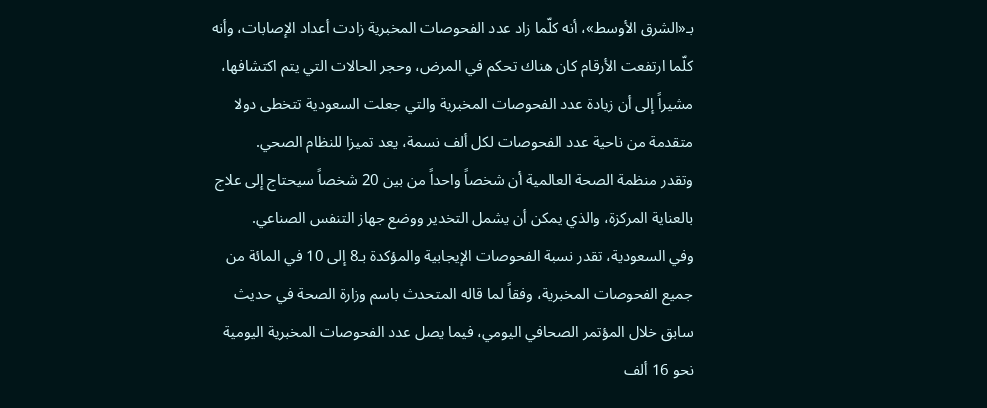بـ«الشرق الأوسط»، أنه كلّما زاد عدد الفحوصات المخبرية زادت أعداد الإصابات، وأنه كلّما ارتفعت الأرقام كان هناك تحكم في المرض، وحجر الحالات التي يتم اكتشافها، مشيراً إلى أن زيادة عدد الفحوصات المخبرية والتي جعلت السعودية تتخطى دولا متقدمة من ناحية عدد الفحوصات لكل ألف نسمة، يعد تميزا للنظام الصحي.
وتقدر منظمة الصحة العالمية أن شخصاً واحداً من بين 20 شخصاً سيحتاج إلى علاج بالعناية المركزة، والذي يمكن أن يشمل التخدير ووضع جهاز التنفس الصناعي.
وفي السعودية، تقدر نسبة الفحوصات الإيجابية والمؤكدة بـ8 إلى 10 في المائة من جميع الفحوصات المخبرية، وفقاً لما قاله المتحدث باسم وزارة الصحة في حديث سابق خلال المؤتمر الصحافي اليومي، فيما يصل عدد الفحوصات المخبرية اليومية نحو 16 ألف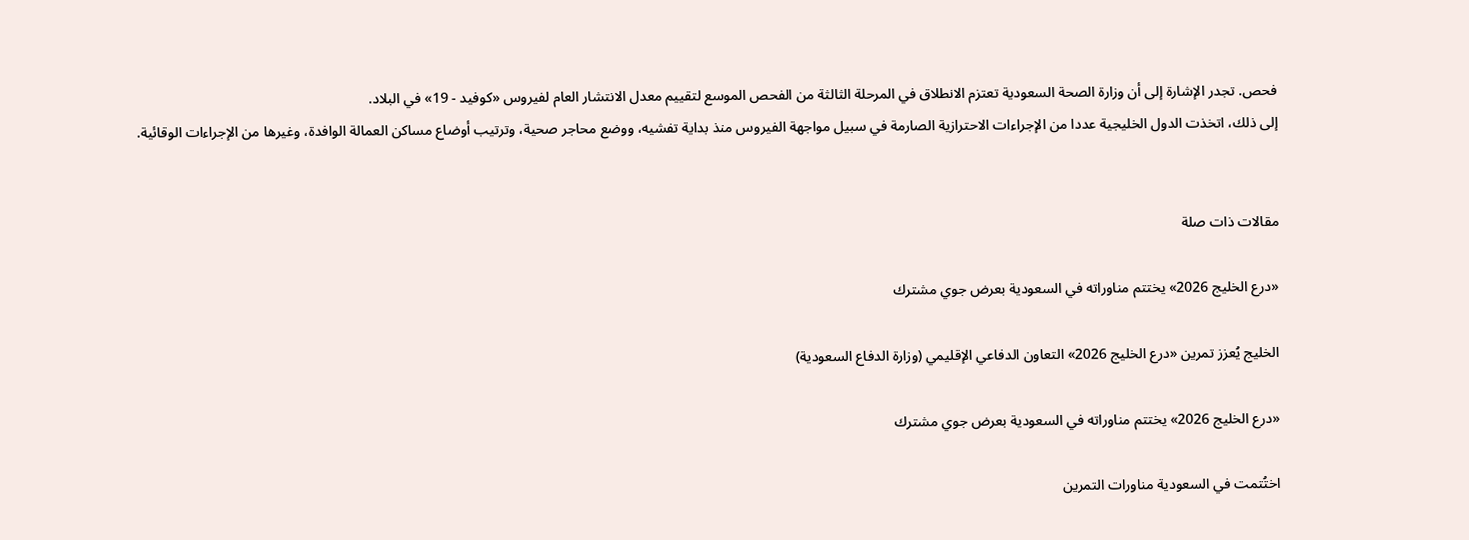فحص. تجدر الإشارة إلى أن وزارة الصحة السعودية تعتزم الانطلاق في المرحلة الثالثة من الفحص الموسع لتقييم معدل الانتشار العام لفيروس «كوفيد - 19» في البلاد.
إلى ذلك، اتخذت الدول الخليجية عددا من الإجراءات الاحترازية الصارمة في سبيل مواجهة الفيروس منذ بداية تفشيه، ووضع محاجر صحية، وترتيب أوضاع مساكن العمالة الوافدة، وغيرها من الإجراءات الوقائية.


مقالات ذات صلة

«درع الخليج 2026» يختتم مناوراته في السعودية بعرض جوي مشترك

الخليج يُعزز تمرين «درع الخليج 2026» التعاون الدفاعي الإقليمي (وزارة الدفاع السعودية)

«درع الخليج 2026» يختتم مناوراته في السعودية بعرض جوي مشترك

اختُتمت في السعودية مناورات التمرين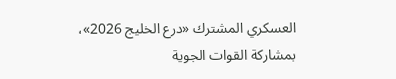العسكري المشترك «درع الخليج 2026»، بمشاركة القوات الجوية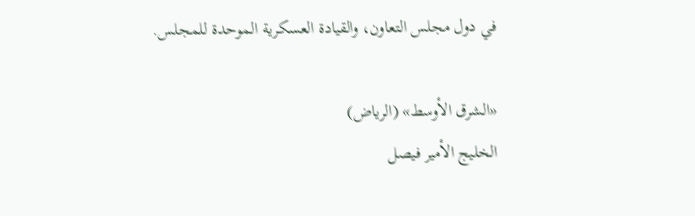في دول مجلس التعاون، والقيادة العسكرية الموحدة للمجلس.

«الشرق الأوسط» (الرياض)
الخليج الأمير فيصل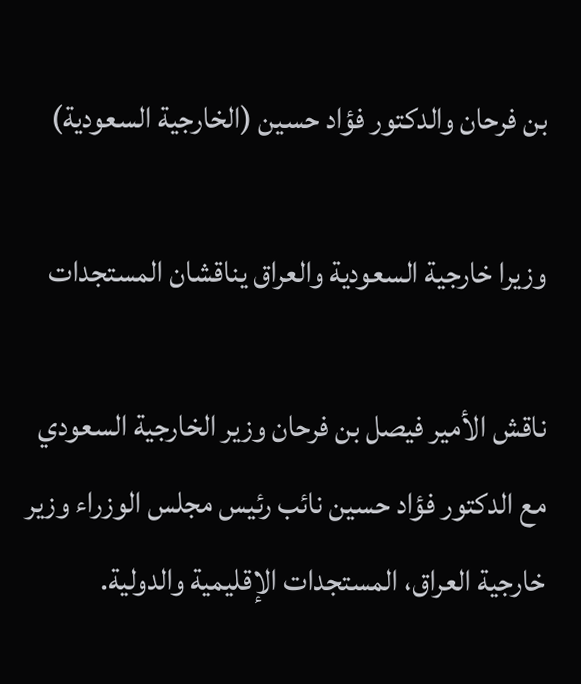بن فرحان والدكتور فؤاد حسين (الخارجية السعودية)

وزيرا خارجية السعودية والعراق يناقشان المستجدات

ناقش الأمير فيصل بن فرحان وزير الخارجية السعودي مع الدكتور فؤاد حسين نائب رئيس مجلس الوزراء وزير خارجية العراق، المستجدات الإقليمية والدولية.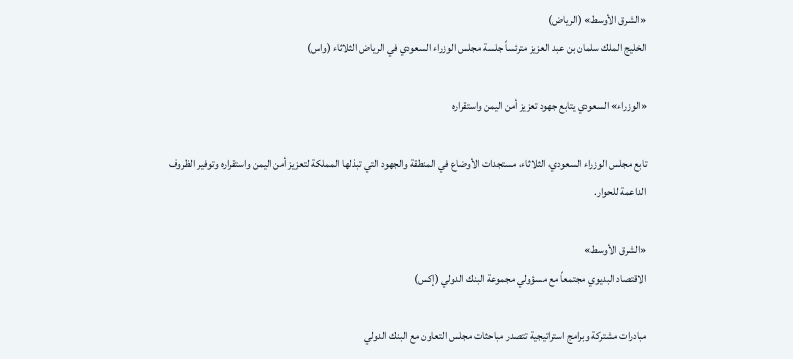«الشرق الأوسط» (الرياض)
الخليج الملك سلمان بن عبد العزيز مترئساً جلسة مجلس الوزراء السعودي في الرياض الثلاثاء (واس)

«الوزراء» السعودي يتابع جهود تعزيز أمن اليمن واستقراره

تابع مجلس الوزراء السعودي، الثلاثاء، مستجدات الأوضاع في المنطقة والجهود التي تبذلها المملكة لتعزيز أمن اليمن واستقراره وتوفير الظروف الداعمة للحوار.

«الشرق الأوسط»
الاقتصاد البديوي مجتمعاً مع مسؤولي مجموعة البنك الدولي (إكس)

مبادرات مشتركة وبرامج استراتيجية تتصدر مباحثات مجلس التعاون مع البنك الدولي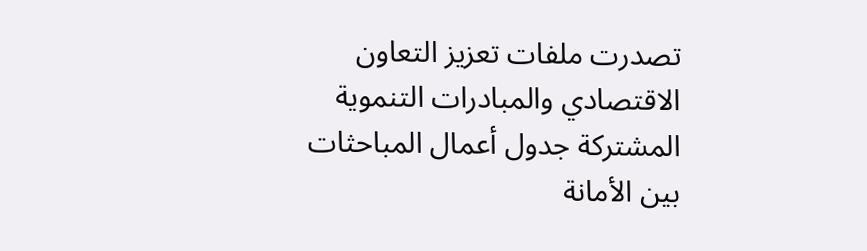تصدرت ملفات تعزيز التعاون الاقتصادي والمبادرات التنموية المشتركة جدول أعمال المباحثات بين الأمانة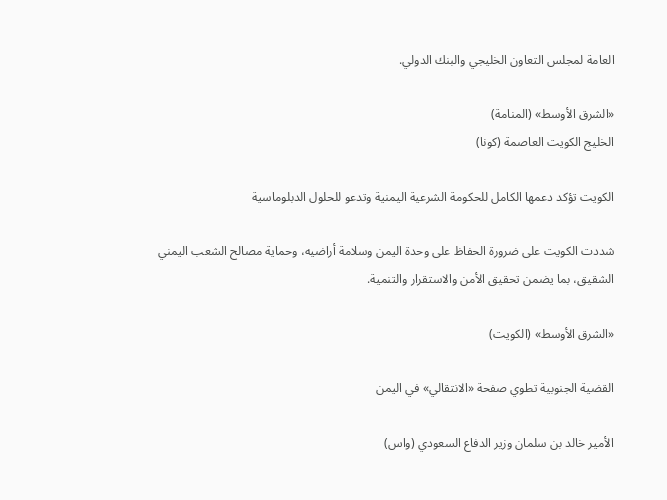العامة لمجلس التعاون الخليجي والبنك الدولي.

«الشرق الأوسط» (المنامة)
الخليج الكويت العاصمة (كونا)

الكويت تؤكد دعمها الكامل للحكومة الشرعية اليمنية وتدعو للحلول الدبلوماسية

شددت الكويت على ضرورة الحفاظ على وحدة اليمن وسلامة أراضيه، وحماية مصالح الشعب اليمني الشقيق، بما يضمن تحقيق الأمن والاستقرار والتنمية.

«الشرق الأوسط» (الكويت)

القضية الجنوبية تطوي صفحة «الانتقالي» في اليمن

الأمير خالد بن سلمان وزير الدفاع السعودي (واس)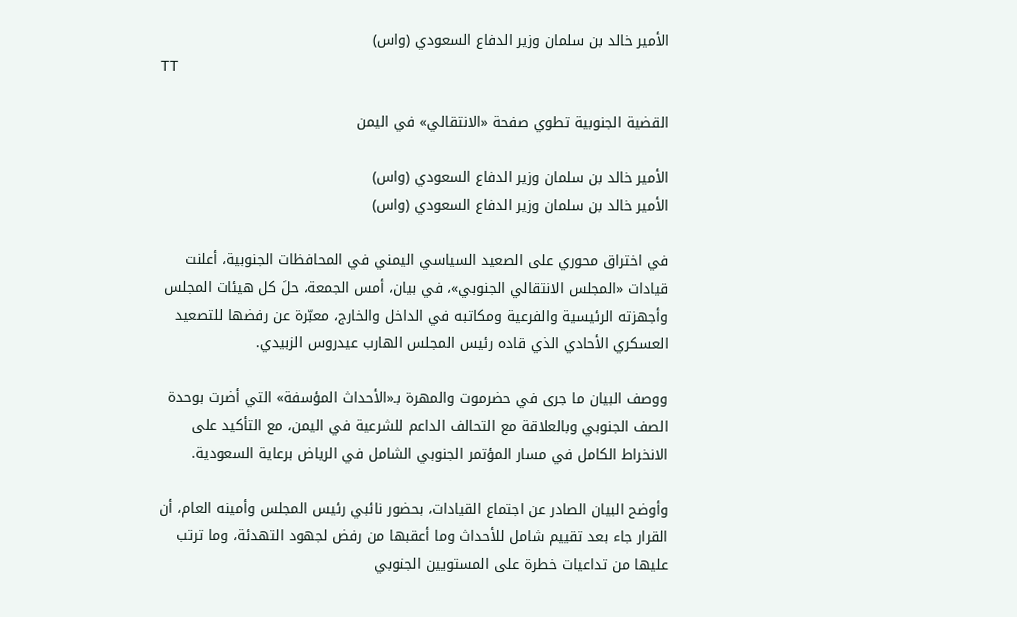الأمير خالد بن سلمان وزير الدفاع السعودي (واس)
TT

القضية الجنوبية تطوي صفحة «الانتقالي» في اليمن

الأمير خالد بن سلمان وزير الدفاع السعودي (واس)
الأمير خالد بن سلمان وزير الدفاع السعودي (واس)

في اختراق محوري على الصعيد السياسي اليمني في المحافظات الجنوبية، أعلنت قيادات «المجلس الانتقالي الجنوبي»، في بيان، أمس الجمعة، حلَ كل هيئات المجلس وأجهزته الرئيسية والفرعية ومكاتبه في الداخل والخارج، معبّرة عن رفضها للتصعيد العسكري الأحادي الذي قاده رئيس المجلس الهارب عيدروس الزبيدي.

ووصف البيان ما جرى في حضرموت والمهرة بـ«الأحداث المؤسفة» التي أضرت بوحدة الصف الجنوبي وبالعلاقة مع التحالف الداعم للشرعية في اليمن، مع التأكيد على الانخراط الكامل في مسار المؤتمر الجنوبي الشامل في الرياض برعاية السعودية.

وأوضح البيان الصادر عن اجتماع القيادات، بحضور نائبي رئيس المجلس وأمينه العام، أن القرار جاء بعد تقييم شامل للأحداث وما أعقبها من رفض لجهود التهدئة، وما ترتب عليها من تداعيات خطرة على المستويين الجنوبي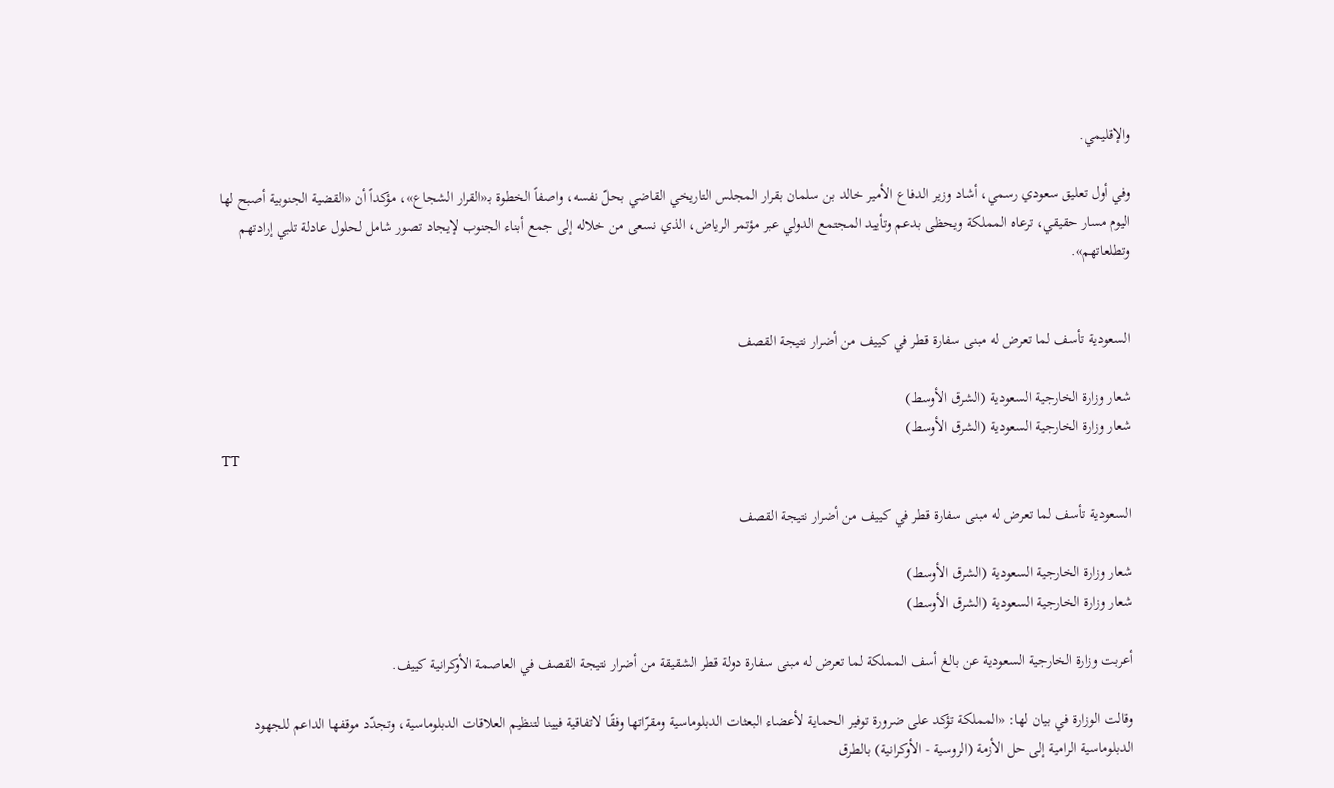والإقليمي.

وفي أول تعليق سعودي رسمي، أشاد وزير الدفاع الأمير خالد بن سلمان بقرار المجلس التاريخي القاضي بحلّ نفسه، واصفاً الخطوة بـ«القرار الشجاع»، مؤكداً أن «القضية الجنوبية أصبح لها اليوم مسار حقيقي، ترعاه المملكة ويحظى بدعم وتأييد المجتمع الدولي عبر مؤتمر الرياض، الذي نسعى من خلاله إلى جمع أبناء الجنوب لإيجاد تصور شامل لحلول عادلة تلبي إرادتهم وتطلعاتهم».


السعودية تأسف لما تعرض له مبنى سفارة قطر في كييف من أضرار نتيجة القصف

شعار وزارة الخارجية السعودية (الشرق الأوسط)
شعار وزارة الخارجية السعودية (الشرق الأوسط)
TT

السعودية تأسف لما تعرض له مبنى سفارة قطر في كييف من أضرار نتيجة القصف

شعار وزارة الخارجية السعودية (الشرق الأوسط)
شعار وزارة الخارجية السعودية (الشرق الأوسط)

أعربت وزارة الخارجية السعودية عن بالغ أسف المملكة لما تعرض له مبنى سفارة دولة قطر الشقيقة من أضرار نتيجة القصف في العاصمة الأوكرانية كييف.

وقالت الوزارة في بيان لها: «المملكة تؤكد على ضرورة توفير الحماية لأعضاء البعثات الدبلوماسية ومقرّاتها وفقًا لاتفاقية فيينا لتنظيم العلاقات الدبلوماسية، وتجدّد موقفها الداعم للجهود الدبلوماسية الرامية إلى حل الأزمة (الروسية - الأوكرانية) بالطرق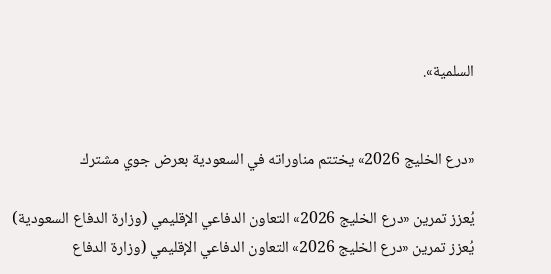السلمية».


«درع الخليج 2026» يختتم مناوراته في السعودية بعرض جوي مشترك

يُعزز تمرين «درع الخليج 2026» التعاون الدفاعي الإقليمي (وزارة الدفاع السعودية)
يُعزز تمرين «درع الخليج 2026» التعاون الدفاعي الإقليمي (وزارة الدفاع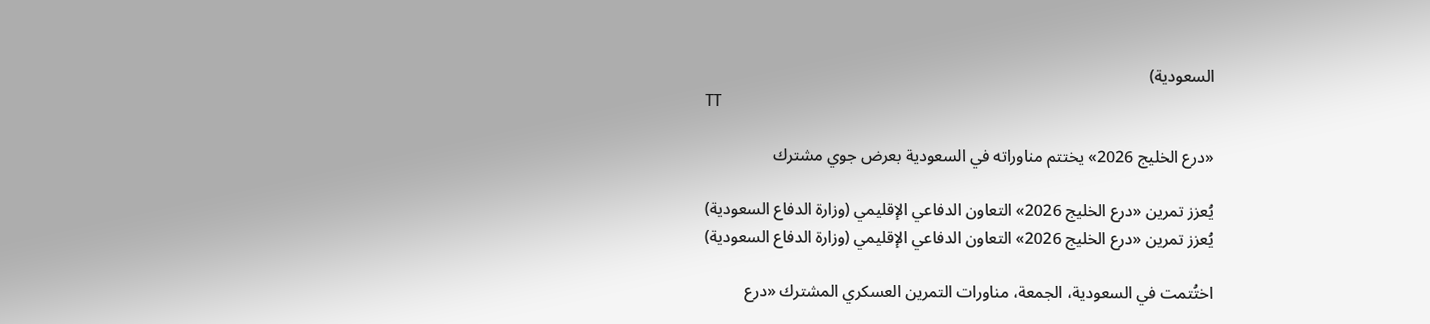السعودية)
TT

«درع الخليج 2026» يختتم مناوراته في السعودية بعرض جوي مشترك

يُعزز تمرين «درع الخليج 2026» التعاون الدفاعي الإقليمي (وزارة الدفاع السعودية)
يُعزز تمرين «درع الخليج 2026» التعاون الدفاعي الإقليمي (وزارة الدفاع السعودية)

اختُتمت في السعودية، الجمعة، مناورات التمرين العسكري المشترك «درع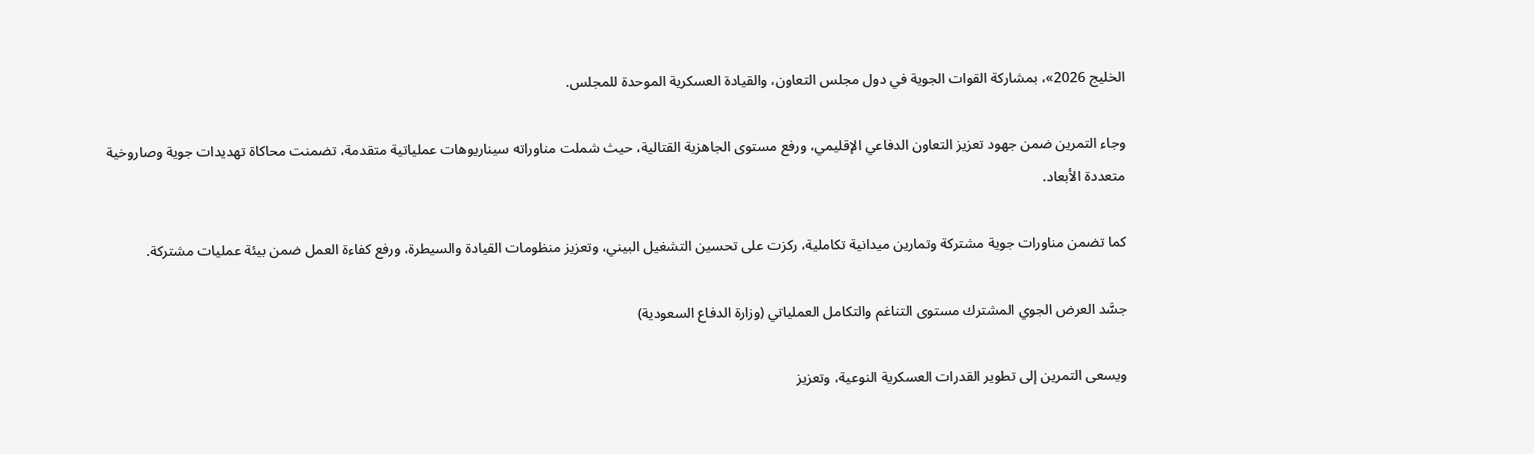الخليج 2026»، بمشاركة القوات الجوية في دول مجلس التعاون، والقيادة العسكرية الموحدة للمجلس.

وجاء التمرين ضمن جهود تعزيز التعاون الدفاعي الإقليمي، ورفع مستوى الجاهزية القتالية، حيث شملت مناوراته سيناريوهات عملياتية متقدمة، تضمنت محاكاة تهديدات جوية وصاروخية متعددة الأبعاد.

كما تضمن مناورات جوية مشتركة وتمارين ميدانية تكاملية، ركزت على تحسين التشغيل البيني، وتعزيز منظومات القيادة والسيطرة، ورفع كفاءة العمل ضمن بيئة عمليات مشتركة.

جسَّد العرض الجوي المشترك مستوى التناغم والتكامل العملياتي (وزارة الدفاع السعودية)

ويسعى التمرين إلى تطوير القدرات العسكرية النوعية، وتعزيز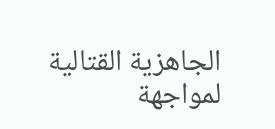الجاهزية القتالية لمواجهة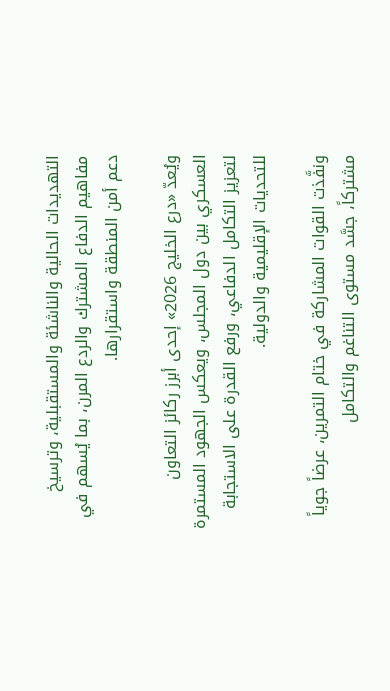التهديدات الحالية والناشئة والمستقبلية، وترسيخ مفاهيم الدفاع المشترك والردع المرن، بما يُسهم في دعم أمن المنطقة واستقرارها.

ويُعدّ «درع الخليج 2026» إحدى أبرز ركائز التعاون العسكري بين دول المجلس، ويعكس الجهود المستمرة لتعزيز التكامل الدفاعي، ورفع القدرة على الاستجابة للتحديات الإقليمية والدولية.

ونفَّذت القوات المشاركة في ختام التمرين، عرضاً جوياً مشتركاً، جسَّد مستوى التناغم والتكامل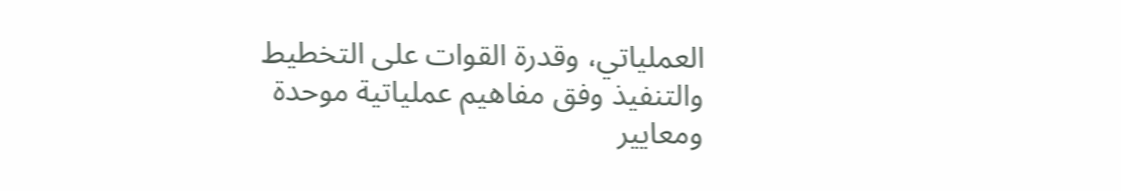العملياتي، وقدرة القوات على التخطيط والتنفيذ وفق مفاهيم عملياتية موحدة ومعايير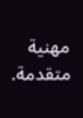مهنية متقدمة.